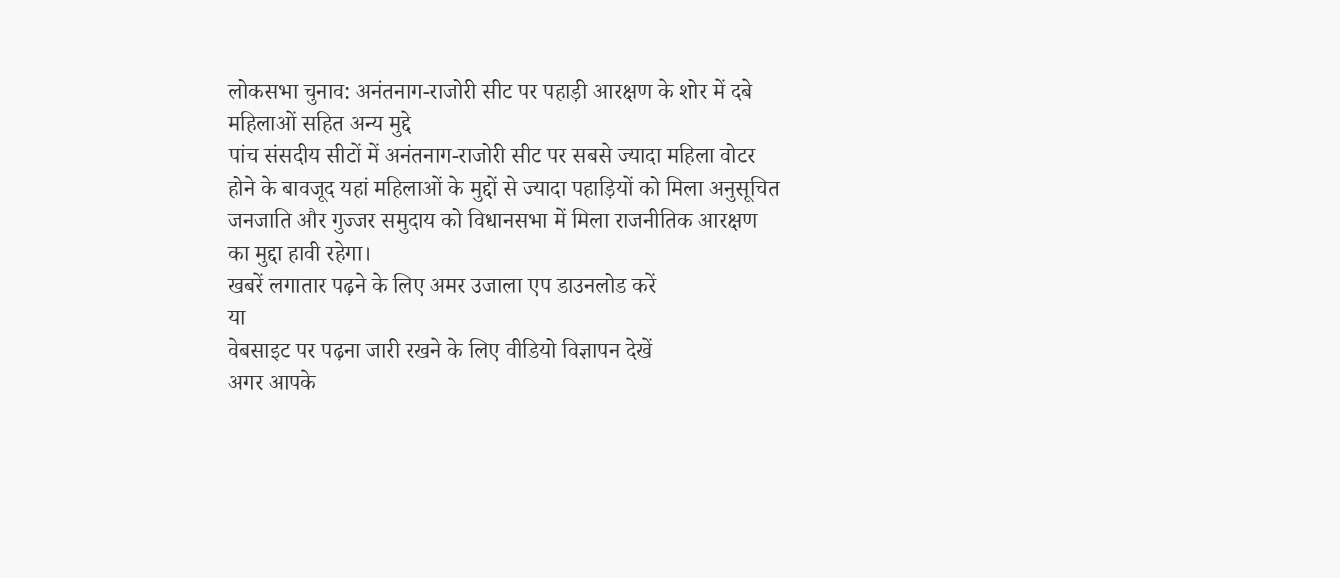लोकसभा चुनाव: अनंतनाग-राजोरी सीट पर पहाड़ी आरक्षण के शोर में दबे महिलाओं सहित अन्य मुद्दे
पांच संसदीय सीटों में अनंतनाग-राजोरी सीट पर सबसे ज्यादा महिला वोटर होने के बावजूद यहां महिलाओं के मुद्दों से ज्यादा पहाड़ियों को मिला अनुसूचित जनजाति और गुज्जर समुदाय को विधानसभा में मिला राजनीतिक आरक्षण का मुद्दा हावी रहेगा।
खबरें लगातार पढ़ने के लिए अमर उजाला एप डाउनलोड करें
या
वेबसाइट पर पढ़ना जारी रखने के लिए वीडियो विज्ञापन देखें
अगर आपके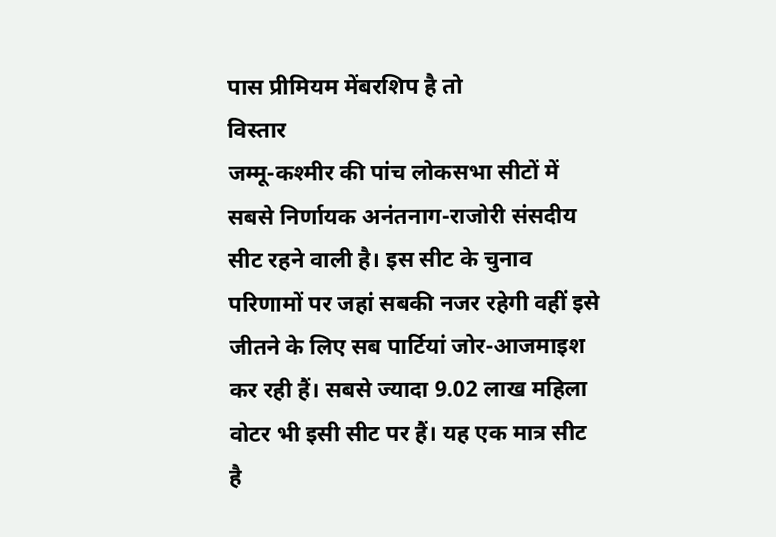पास प्रीमियम मेंबरशिप है तो
विस्तार
जम्मू-कश्मीर की पांच लोकसभा सीटों में सबसे निर्णायक अनंतनाग-राजोरी संसदीय सीट रहने वाली है। इस सीट के चुनाव परिणामों पर जहां सबकी नजर रहेगी वहीं इसे जीतने के लिए सब पार्टियां जोर-आजमाइश कर रही हैं। सबसे ज्यादा 9.02 लाख महिला वोटर भी इसी सीट पर हैं। यह एक मात्र सीट है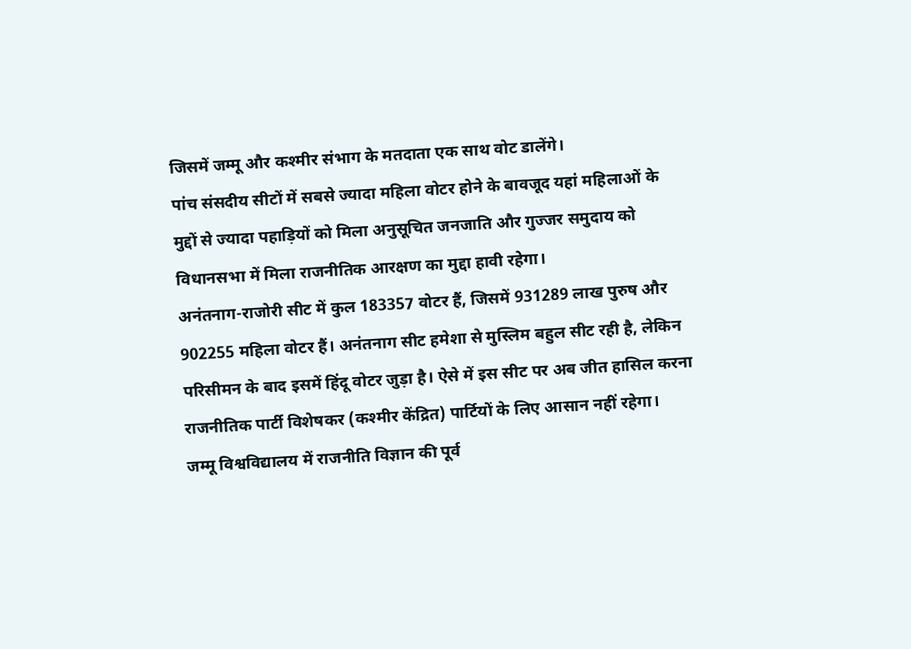जिसमें जम्मू और कश्मीर संभाग के मतदाता एक साथ वोट डालेंगे।
पांच संसदीय सीटों में सबसे ज्यादा महिला वोटर होने के बावजूद यहां महिलाओं के मुद्दों से ज्यादा पहाड़ियों को मिला अनुसूचित जनजाति और गुज्जर समुदाय को विधानसभा में मिला राजनीतिक आरक्षण का मुद्दा हावी रहेगा।
अनंतनाग-राजोरी सीट में कुल 183357 वोटर हैं, जिसमें 931289 लाख पुरुष और 902255 महिला वोटर हैं। अनंतनाग सीट हमेशा से मुस्लिम बहुल सीट रही है, लेकिन परिसीमन के बाद इसमें हिंदू वोटर जुड़ा है। ऐसे में इस सीट पर अब जीत हासिल करना राजनीतिक पार्टी विशेषकर (कश्मीर केंद्रित) पार्टियों के लिए आसान नहीं रहेगा।
जम्मू विश्वविद्यालय में राजनीति विज्ञान की पूर्व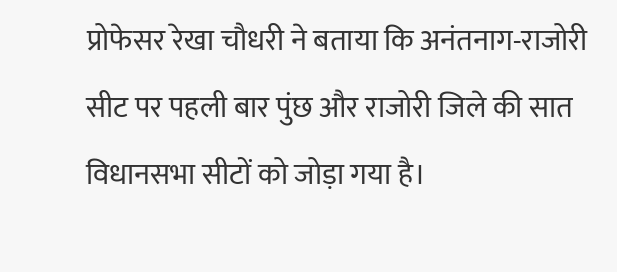प्रोफेसर रेखा चौधरी ने बताया कि अनंतनाग-राजोरी सीट पर पहली बार पुंछ और राजोरी जिले की सात विधानसभा सीटों को जोड़ा गया है।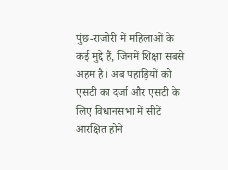पुंछ-राजोरी में महिलाओं के कई मुद्दे हैं, जिनमें शिक्षा सबसे अहम है। अब पहाड़ियों को एसटी का दर्जा और एसटी के लिए विधानसभा में सीटें आरक्षित होने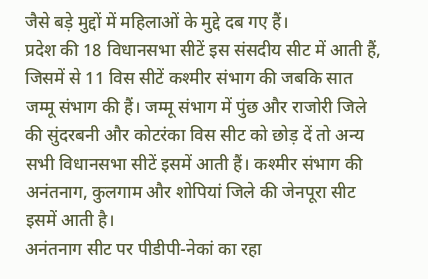जैसे बड़े मुद्दों में महिलाओं के मुद्दे दब गए हैं।
प्रदेश की 18 विधानसभा सीटें इस संसदीय सीट में आती हैं, जिसमें से 11 विस सीटें कश्मीर संभाग की जबकि सात जम्मू संभाग की हैं। जम्मू संभाग में पुंछ और राजोरी जिले की सुंदरबनी और कोटरंका विस सीट को छोड़ दें तो अन्य सभी विधानसभा सीटें इसमें आती हैं। कश्मीर संभाग की अनंतनाग, कुलगाम और शोपियां जिले की जेनपूरा सीट इसमें आती है।
अनंतनाग सीट पर पीडीपी-नेकां का रहा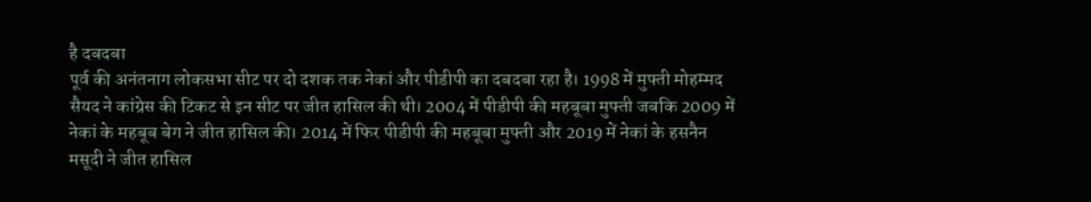है दबदबा
पूर्व की अनंतनाग लोकसभा सीट पर दो दशक तक नेकां और पीडीपी का दबदबा रहा है। 1998 में मुफ्ती मोहम्मद सैयद ने कांग्रेस की टिकट से इन सीट पर जीत हासिल की थी। 2004 में पीडीपी की महबूबा मुफ्ती जबकि 2009 में नेकां के महबूब बेग ने जीत हासिल की। 2014 में फिर पीडीपी की महबूबा मुफ्ती और 2019 में नेकां के हसनैन मसूदी ने जीत हासिल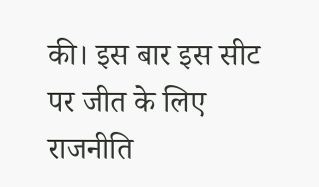की। इस बार इस सीट पर जीत के लिए राजनीति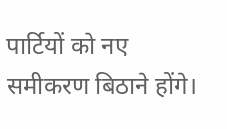पार्टियों को नए समीकरण बिठाने होंगे।